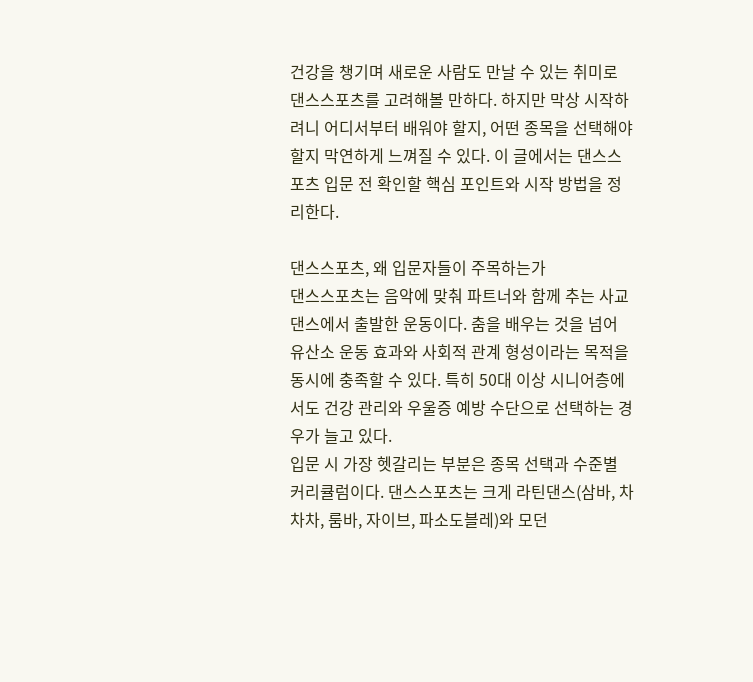건강을 챙기며 새로운 사람도 만날 수 있는 취미로 댄스스포츠를 고려해볼 만하다. 하지만 막상 시작하려니 어디서부터 배워야 할지, 어떤 종목을 선택해야 할지 막연하게 느껴질 수 있다. 이 글에서는 댄스스포츠 입문 전 확인할 핵심 포인트와 시작 방법을 정리한다.

댄스스포츠, 왜 입문자들이 주목하는가
댄스스포츠는 음악에 맞춰 파트너와 함께 추는 사교댄스에서 출발한 운동이다. 춤을 배우는 것을 넘어 유산소 운동 효과와 사회적 관계 형성이라는 목적을 동시에 충족할 수 있다. 특히 50대 이상 시니어층에서도 건강 관리와 우울증 예방 수단으로 선택하는 경우가 늘고 있다.
입문 시 가장 헷갈리는 부분은 종목 선택과 수준별 커리큘럼이다. 댄스스포츠는 크게 라틴댄스(삼바, 차차차, 룸바, 자이브, 파소도블레)와 모던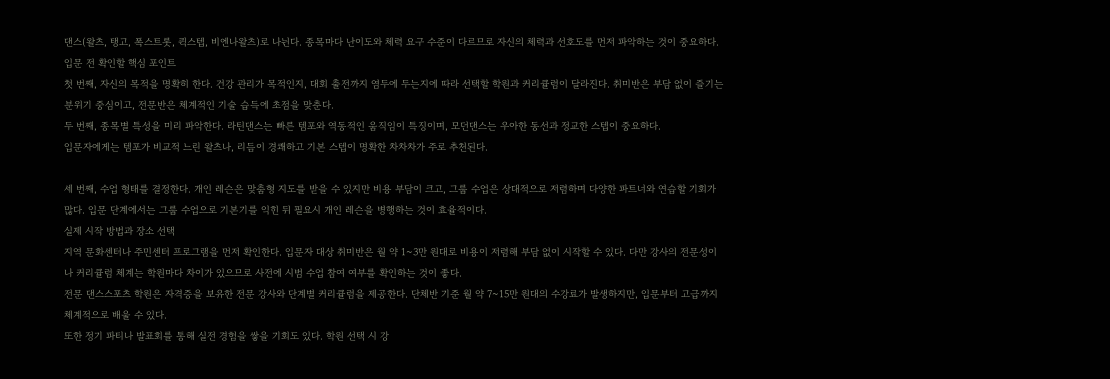댄스(왈츠, 탱고, 폭스트롯, 퀵스텝, 비엔나왈츠)로 나뉜다. 종목마다 난이도와 체력 요구 수준이 다르므로 자신의 체력과 선호도를 먼저 파악하는 것이 중요하다.
입문 전 확인할 핵심 포인트
첫 번째, 자신의 목적을 명확히 한다. 건강 관리가 목적인지, 대회 출전까지 염두에 두는지에 따라 선택할 학원과 커리큘럼이 달라진다. 취미반은 부담 없이 즐기는 분위기 중심이고, 전문반은 체계적인 기술 습득에 초점을 맞춘다.
두 번째, 종목별 특성을 미리 파악한다. 라틴댄스는 빠른 템포와 역동적인 움직임이 특징이며, 모던댄스는 우아한 동선과 정교한 스텝이 중요하다.
입문자에게는 템포가 비교적 느린 왈츠나, 리듬이 경쾌하고 기본 스텝이 명확한 차차차가 주로 추천된다.

세 번째, 수업 형태를 결정한다. 개인 레슨은 맞춤형 지도를 받을 수 있지만 비용 부담이 크고, 그룹 수업은 상대적으로 저렴하며 다양한 파트너와 연습할 기회가 많다. 입문 단계에서는 그룹 수업으로 기본기를 익힌 뒤 필요시 개인 레슨을 병행하는 것이 효율적이다.
실제 시작 방법과 장소 선택
지역 문화센터나 주민센터 프로그램을 먼저 확인한다. 입문자 대상 취미반은 월 약 1~3만 원대로 비용이 저렴해 부담 없이 시작할 수 있다. 다만 강사의 전문성이나 커리큘럼 체계는 학원마다 차이가 있으므로 사전에 시범 수업 참여 여부를 확인하는 것이 좋다.
전문 댄스스포츠 학원은 자격증을 보유한 전문 강사와 단계별 커리큘럼을 제공한다. 단체반 기준 월 약 7~15만 원대의 수강료가 발생하지만, 입문부터 고급까지 체계적으로 배울 수 있다.
또한 정기 파티나 발표회를 통해 실전 경험을 쌓을 기회도 있다. 학원 선택 시 강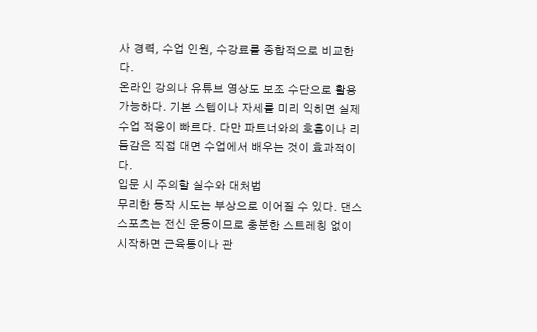사 경력, 수업 인원, 수강료를 종합적으로 비교한다.
온라인 강의나 유튜브 영상도 보조 수단으로 활용 가능하다. 기본 스텝이나 자세를 미리 익히면 실제 수업 적응이 빠르다. 다만 파트너와의 호흡이나 리듬감은 직접 대면 수업에서 배우는 것이 효과적이다.
입문 시 주의할 실수와 대처법
무리한 동작 시도는 부상으로 이어질 수 있다. 댄스스포츠는 전신 운동이므로 충분한 스트레칭 없이 시작하면 근육통이나 관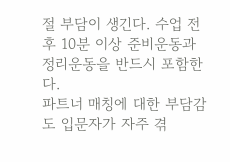절 부담이 생긴다. 수업 전후 10분 이상 준비운동과 정리운동을 반드시 포함한다.
파트너 매칭에 대한 부담감도 입문자가 자주 겪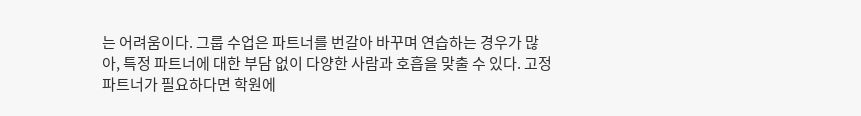는 어려움이다. 그룹 수업은 파트너를 번갈아 바꾸며 연습하는 경우가 많아, 특정 파트너에 대한 부담 없이 다양한 사람과 호흡을 맞출 수 있다. 고정 파트너가 필요하다면 학원에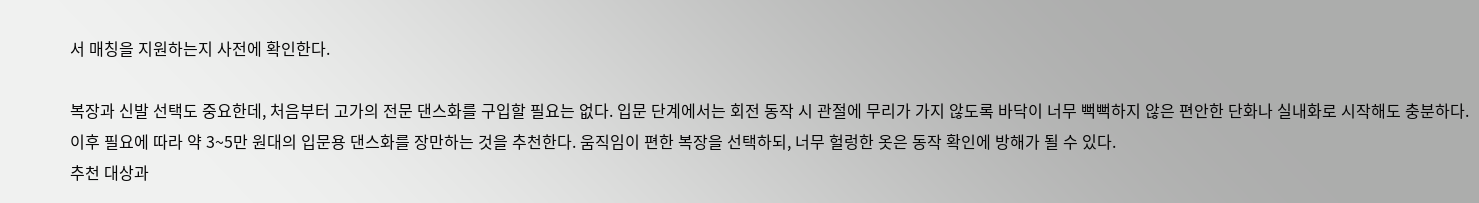서 매칭을 지원하는지 사전에 확인한다.

복장과 신발 선택도 중요한데, 처음부터 고가의 전문 댄스화를 구입할 필요는 없다. 입문 단계에서는 회전 동작 시 관절에 무리가 가지 않도록 바닥이 너무 뻑뻑하지 않은 편안한 단화나 실내화로 시작해도 충분하다.
이후 필요에 따라 약 3~5만 원대의 입문용 댄스화를 장만하는 것을 추천한다. 움직임이 편한 복장을 선택하되, 너무 헐렁한 옷은 동작 확인에 방해가 될 수 있다.
추천 대상과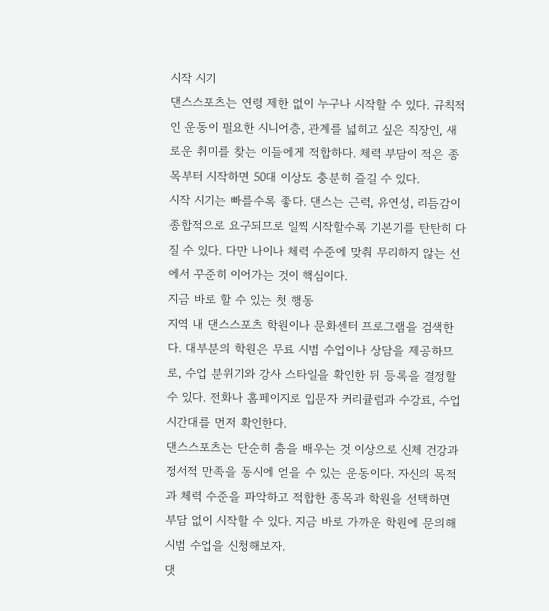시작 시기
댄스스포츠는 연령 제한 없이 누구나 시작할 수 있다. 규칙적인 운동이 필요한 시니어층, 관계를 넓히고 싶은 직장인, 새로운 취미를 찾는 이들에게 적합하다. 체력 부담이 적은 종목부터 시작하면 50대 이상도 충분히 즐길 수 있다.
시작 시기는 빠를수록 좋다. 댄스는 근력, 유연성, 리듬감이 종합적으로 요구되므로 일찍 시작할수록 기본기를 탄탄히 다질 수 있다. 다만 나이나 체력 수준에 맞춰 무리하지 않는 선에서 꾸준히 이어가는 것이 핵심이다.
지금 바로 할 수 있는 첫 행동
지역 내 댄스스포츠 학원이나 문화센터 프로그램을 검색한다. 대부분의 학원은 무료 시범 수업이나 상담을 제공하므로, 수업 분위기와 강사 스타일을 확인한 뒤 등록을 결정할 수 있다. 전화나 홈페이지로 입문자 커리큘럼과 수강료, 수업 시간대를 먼저 확인한다.
댄스스포츠는 단순히 춤을 배우는 것 이상으로 신체 건강과 정서적 만족을 동시에 얻을 수 있는 운동이다. 자신의 목적과 체력 수준을 파악하고 적합한 종목과 학원을 선택하면 부담 없이 시작할 수 있다. 지금 바로 가까운 학원에 문의해 시범 수업을 신청해보자.
댓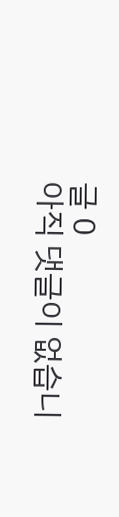글 0
아직 댓글이 없습니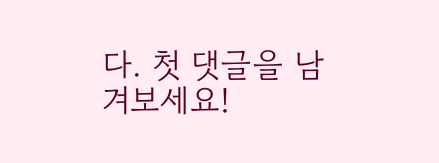다. 첫 댓글을 남겨보세요!